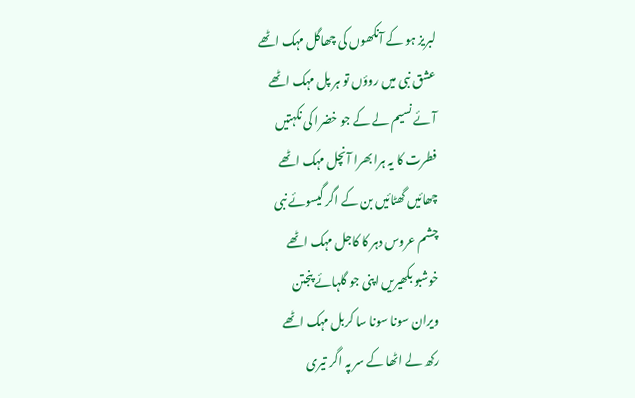لبریز ہو کے آنکھوں کی چھاگل مہک اٹھے
عشق نبی میں روؤں تو ہر پل مہک اٹھے
آئے نسیم لے کے جو خضرا کی نکہتیں
فطرت کا یہ ہرا بھرا آنچل مہک اٹھے
چھائیں گھٹائیں بن کے اگر گیسوئے نبی
چشم عروس دہر کا کاجل مہک اٹھے
خوشبو بکھیریں اپنی جو گلہائے پنجتن
ویران سونا سونا سا کربل مہک اٹھے
رکھ لے اٹھا کے سر پہ اگر تیری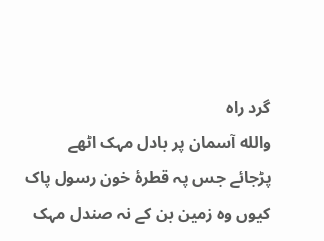گرد راہ
والله آسمان پر بادل مہک اٹھے
پڑجائے جس پہ قطرۂ خون رسول پاک
کیوں وہ زمین بن کے نہ صندل مہک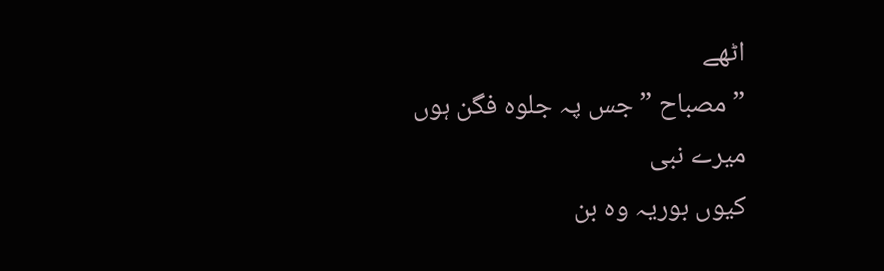اٹھے
” مصباح ” جس پہ جلوہ فگن ہوں میرے نبی
کیوں بوریہ وہ بن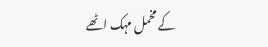کے مخمل مہک اٹھے